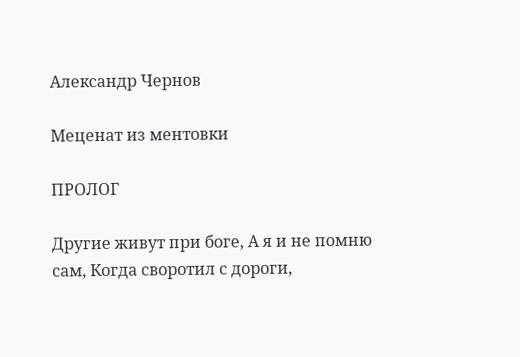Александр Чернов

Меценат из ментовки

ПРОЛОГ

Другие живут при боге, А я и не помню сам, Когда своротил с дороги,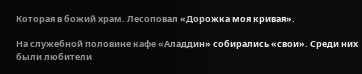Которая в божий храм. Лесоповал «Дорожка моя кривая».

На служебной половине кафе «Аладдин» собирались «свои». Среди них были любители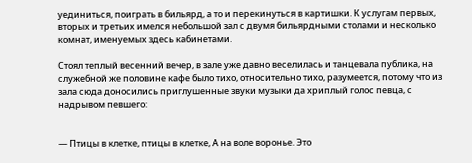уединиться, поиграть в бильярд, а то и перекинуться в картишки. К услугам первых, вторых и третьих имелся небольшой зал с двумя бильярдными столами и несколько комнат, именуемых здесь кабинетами.

Стоял теплый весенний вечер, в зале уже давно веселилась и танцевала публика, на служебной же половине кафе было тихо, относительно тихо, разумеется, потому что из зала сюда доносились приглушенные звуки музыки да хриплый голос певца, с надрывом певшего:


― Птицы в клетке, птицы в клетке, А на воле воронье. Это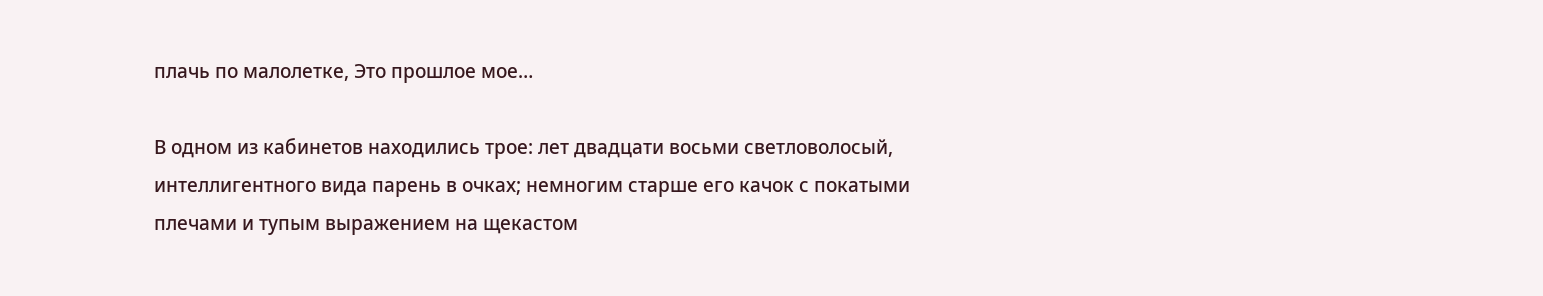плачь по малолетке, Это прошлое мое…

В одном из кабинетов находились трое: лет двадцати восьми светловолосый, интеллигентного вида парень в очках; немногим старше его качок с покатыми плечами и тупым выражением на щекастом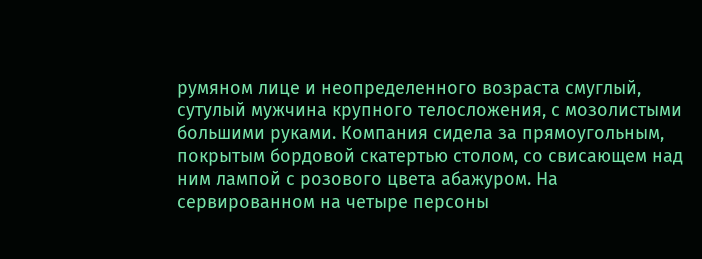румяном лице и неопределенного возраста смуглый, сутулый мужчина крупного телосложения, с мозолистыми большими руками. Компания сидела за прямоугольным, покрытым бордовой скатертью столом, со свисающем над ним лампой с розового цвета абажуром. На сервированном на четыре персоны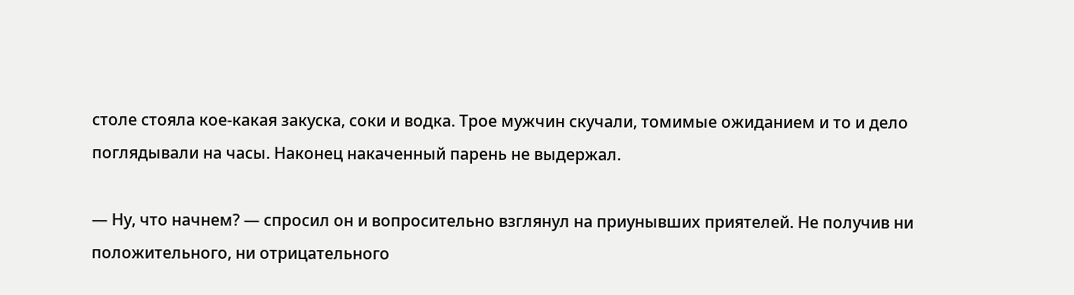столе стояла кое-какая закуска, соки и водка. Трое мужчин скучали, томимые ожиданием и то и дело поглядывали на часы. Наконец накаченный парень не выдержал.

― Ну, что начнем? ― спросил он и вопросительно взглянул на приунывших приятелей. Не получив ни положительного, ни отрицательного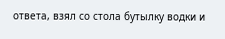ответа, взял со стола бутылку водки и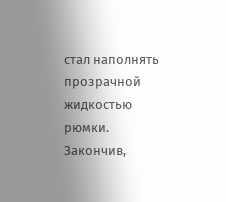стал наполнять прозрачной жидкостью рюмки. Закончив,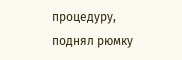процедуру, поднял рюмку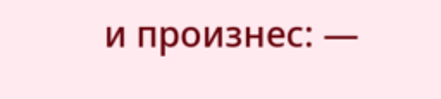и произнес: ―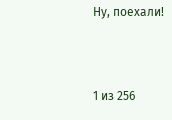Ну, поехали!



1 из 256